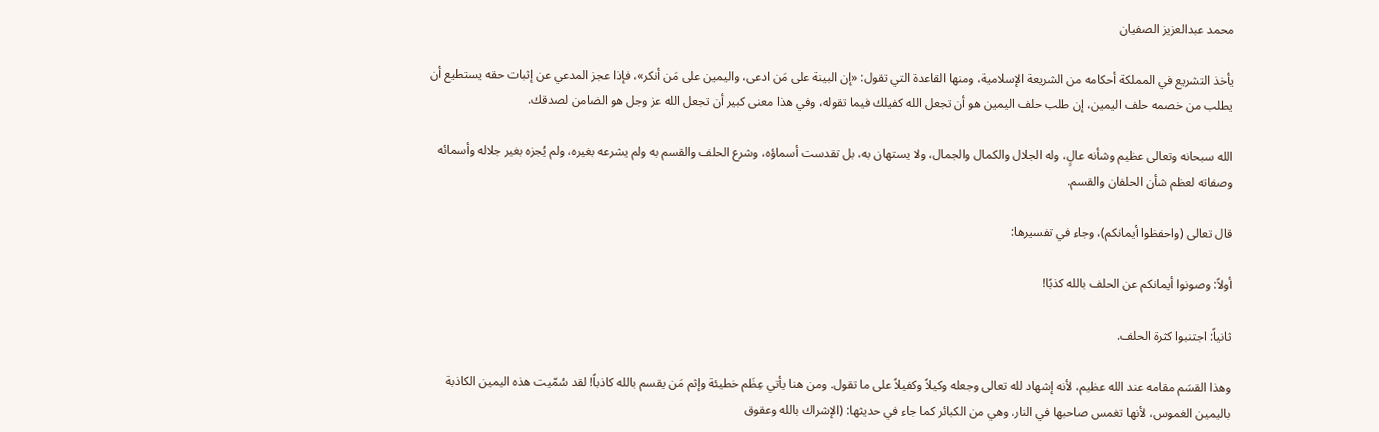محمد عبدالعزيز الصفيان

يأخذ التشريع في المملكة أحكامه من الشريعة الإسلامية، ومنها القاعدة التي تقول: «إن البينة على مَن ادعى، واليمين على مَن أنكر»، فإذا عجز المدعي عن إثبات حقه يستطيع أن يطلب من خصمه حلف اليمين، إن طلب حلف اليمين هو أن تجعل الله كفيلك فيما تقوله، وفي هذا معنى كبير أن تجعل الله عز وجل هو الضامن لصدقك.

الله سبحانه وتعالى عظيم وشأنه عالٍ، وله الجلال والكمال والجمال، ولا يستهان به، بل تقدست أسماؤه، وشرع الحلف والقسم به ولم يشرعه بغيره، ولم يُجزه بغير جلاله وأسمائه وصفاته لعظم شأن الحلفان والقسم.

قال تعالى (واحفظوا أيمانكم)، وجاء في تفسيرها:

أولاً: وصونوا أيمانكم عن الحلف بالله كذبًا!

ثانياً: اجتنبوا كثرة الحلف.

وهذا القسَم مقامه عند الله عظيم، لأنه إشهاد لله تعالى وجعله وكيلاً وكفيلاً على ما تقول. ومن هنا يأتي عِظَم خطيئة وإثم مَن يقسم بالله كاذباً! لقد سُمّيت هذه اليمين الكاذبة باليمين الغموس، لأنها تغمس صاحبها في النار. وهي من الكبائر كما جاء في حديثها: (الإشراك بالله وعقوق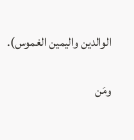الوالدين واليمين الغموس).

ومَن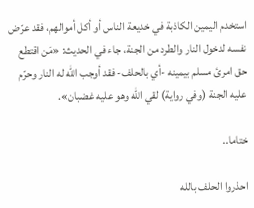استخدم اليمين الكاذبة في خديعة الناس أو أكل أموالهم، فقد عرّض نفسه لدخول النار والطرد من الجنة، جاء في الحديث: «مَن اقتطع حق امرئ مسلم بيمينه -أي بالحلف- فقد أوجب الله له النار وحرّم عليه الجنة (وفي رواية) لقي الله وهو عليه غضبان».

ختاما..

احذروا الحلف بالله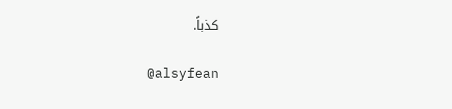كذباً.

@alsyfean